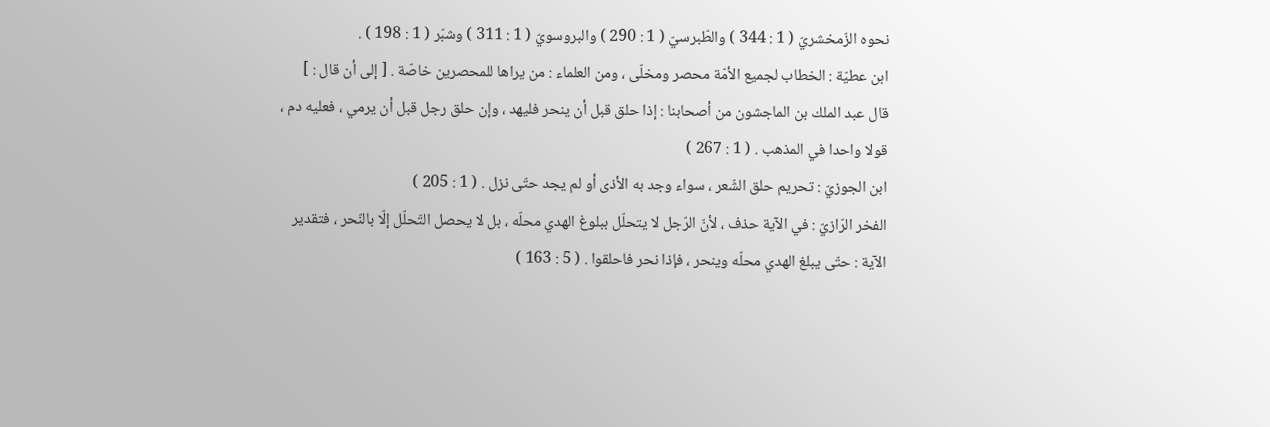نحوه الزّمخشريّ ( 1 : 344 ) والطّبرسيّ ( 1 : 290 ) والبروسويّ ( 1 : 311 ) وشبّر ( 1 : 198 ) .
ابن عطيّة : الخطاب لجميع الأمّة محصر ومخلّى ، ومن العلماء : من يراها للمحصرين خاصّة . [ إلى أن قال : ]
قال عبد الملك بن الماجشون من أصحابنا : إذا حلق قبل أن ينحر فليهد ، وإن حلق رجل قبل أن يرمي ، فعليه دم ، قولا واحدا في المذهب . ( 1 : 267 )
ابن الجوزيّ : تحريم حلق الشّعر ، سواء وجد به الأذى أو لم يجد حتّى نزل . ( 1 : 205 )
الفخر الرّازيّ : في الآية حذف ، لأنّ الرّجل لا يتحلّل ببلوغ الهدي محلّه ، بل لا يحصل التّحلّل إلّا بالنّحر ، فتقدير الآية : حتّى يبلغ الهدي محلّه وينحر ، فإذا نحر فاحلقوا . ( 5 : 163 )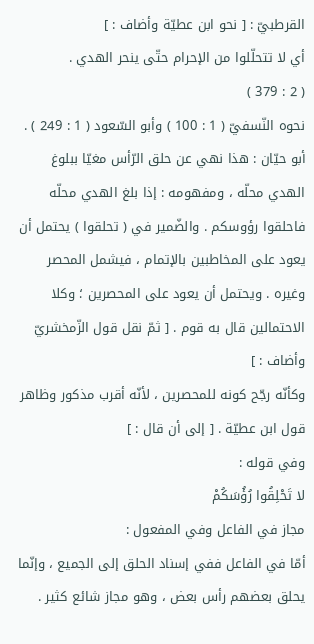القرطبيّ : [ نحو ابن عطيّة وأضاف : ]
أي لا تتحلّلوا من الإحرام حتّى ينحر الهدي .
( 2 : 379 )
نحوه النّسفيّ ( 1 : 100 ) وأبو السّعود ( 1 : 249 ) .
أبو حيّان : هذا نهي عن حلق الرّأس مغيّا ببلوغ الهدي محلّه ، ومفهومه : إذا بلغ الهدي محلّه فاحلقوا رؤوسكم . والضّمير في ( تحلقوا ) يحتمل أن يعود على المخاطبين بالإتمام ، فيشمل المحصر وغيره . ويحتمل أن يعود على المحصرين ؛ وكلا الاحتمالين قال به قوم . [ ثمّ نقل قول الزّمخشريّ وأضاف : ]
وكأنّه رجّح كونه للمحصرين ، لأنّه أقرب مذكور وظاهر قول ابن عطيّة . [ إلى أن قال : ]
وفي قوله :
لا تَحْلِقُوا رُؤُسَكُمْ
مجاز في الفاعل وفي المفعول :
أمّا في الفاعل ففي إسناد الحلق إلى الجميع ، وإنّما يحلق بعضهم رأس بعض ، وهو مجاز شائع كثير .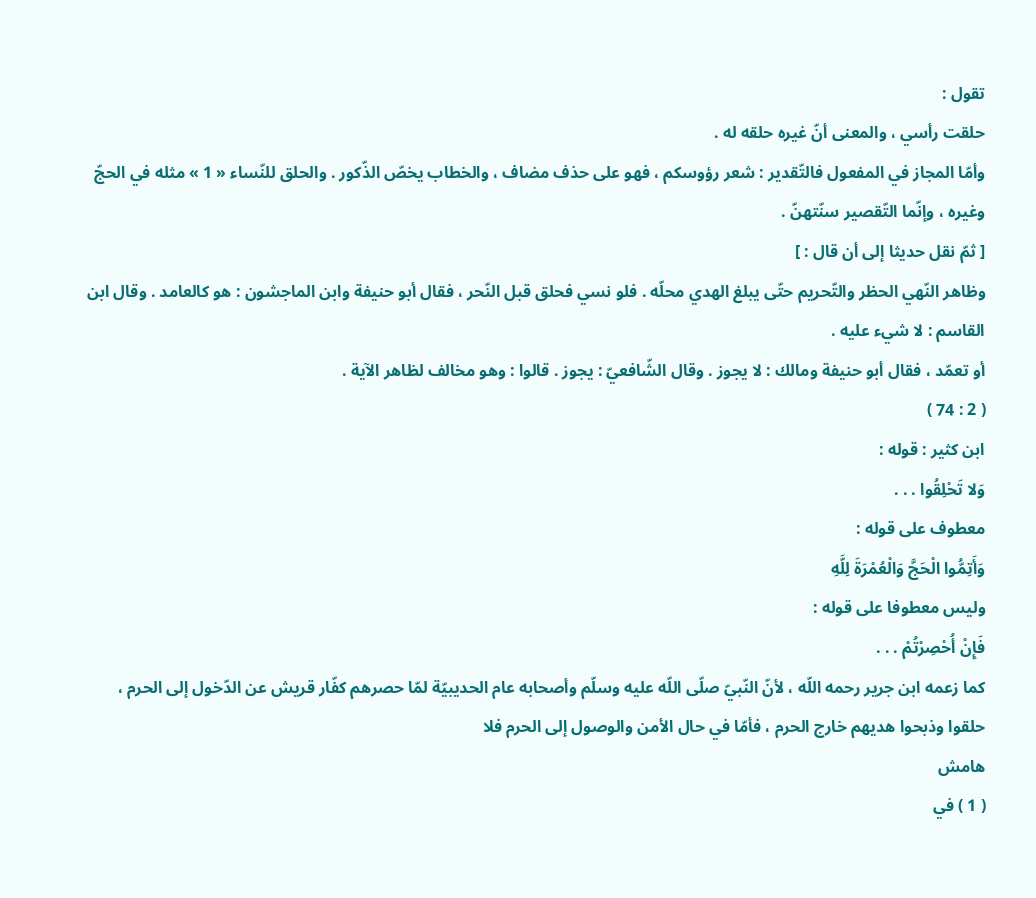تقول :
حلقت رأسي ، والمعنى أنّ غيره حلقه له .
وأمّا المجاز في المفعول فالتّقدير : شعر رؤوسكم ، فهو على حذف مضاف ، والخطاب يخصّ الذّكور . والحلق للنّساء « 1 » مثله في الحجّ وغيره ، وإنّما التّقصير سنّتهنّ .
[ ثمّ نقل حديثا إلى أن قال : ]
وظاهر النّهي الحظر والتّحريم حتّى يبلغ الهدي محلّه . فلو نسي فحلق قبل النّحر ، فقال أبو حنيفة وابن الماجشون : هو كالعامد . وقال ابن القاسم : لا شيء عليه .
أو تعمّد ، فقال أبو حنيفة ومالك : لا يجوز . وقال الشّافعيّ : يجوز . قالوا : وهو مخالف لظاهر الآية .
( 2 : 74 )
ابن كثير : قوله :
وَلا تَحْلِقُوا . . .
معطوف على قوله :
وَأَتِمُّوا الْحَجَّ وَالْعُمْرَةَ لِلَّهِ
وليس معطوفا على قوله :
فَإِنْ أُحْصِرْتُمْ . . .
كما زعمه ابن جرير رحمه اللّه ، لأنّ النّبيّ صلّى اللّه عليه وسلّم وأصحابه عام الحديبيّة لمّا حصرهم كفّار قريش عن الدّخول إلى الحرم ، حلقوا وذبحوا هديهم خارج الحرم ، فأمّا في حال الأمن والوصول إلى الحرم فلا
هامش
( 1 ) في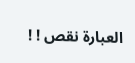العبارة نقص ! !